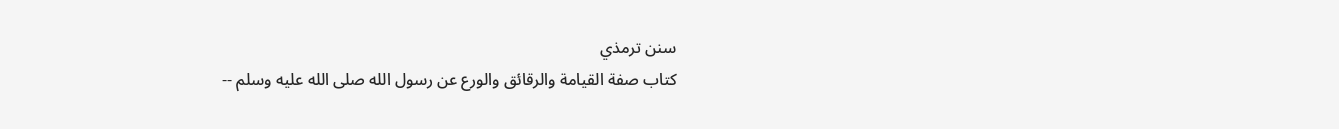سنن ترمذي
كتاب صفة القيامة والرقائق والورع عن رسول الله صلى الله عليه وسلم --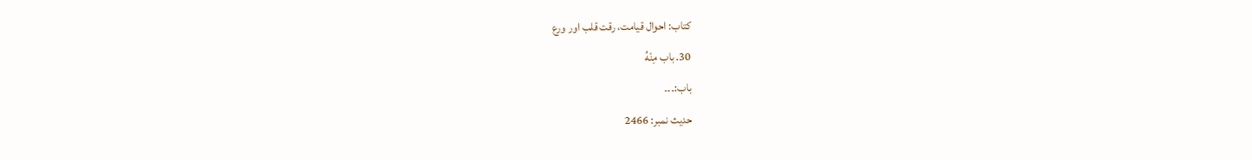کتاب: احوال قیامت، رقت قلب اور ورع
30. باب مِنْهُ
باب:۔۔۔
حدیث نمبر: 2466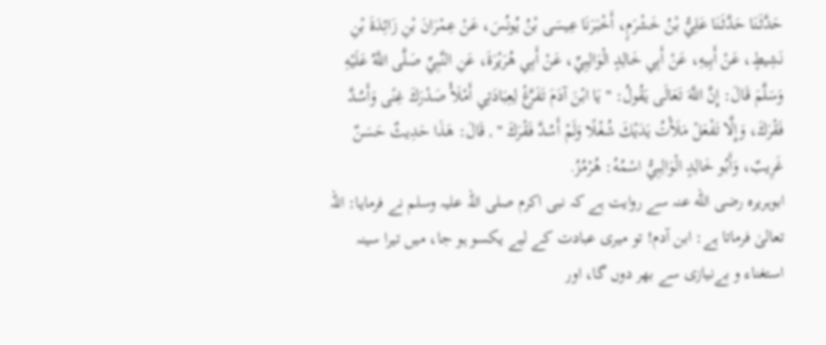حَدَّثَنَا حَدَّثَنَا عَلِيُّ بْنُ خَشْرَمٍ، أَخْبَرَنَا عِيسَى بْنُ يُونُسَ، عَنْ عِمْرَانَ بْنِ زَائِدَةَ بْنِ نَشِيطٍ، عَنْ أَبِيهِ، عَنْ أَبِي خَالِدٍ الْوَالِبِيِّ، عَنْ أَبِي هُرَيْرَةَ، عَنِ النَّبِيِّ صَلَّى اللَّهُ عَلَيْهِ وَسَلَّمَ قَالَ: إِنَّ اللَّهَ تَعَالَى يَقُولُ: " يَا ابْنَ آدَمَ تَفَرَّغْ لِعِبَادَتِي أَمْلَأْ صَدْرَكَ غِنًى وَأَسُدَّ فَقْرَكَ، وَإِلَّا تَفْعَلْ مَلَأْتُ يَدَيْكَ شُغْلًا وَلَمْ أَسُدَّ فَقْرَكَ " , قَالَ: هَذَا حَدِيثٌ حَسَنٌ غَرِيبٌ، وَأَبُو خَالِدٍ الْوَالِبِيُّ اسْمُهُ: هُرْمُزُ.
ابوہریرہ رضی الله عنہ سے روایت ہے کہ نبی اکرم صلی اللہ علیہ وسلم نے فرمایا: اللہ تعالیٰ فرماتا ہے: ابن آدم! تو میری عبادت کے لیے یکسو ہو جا، میں تیرا سینہ استغناء و بےنیازی سے بھر دوں گا، اور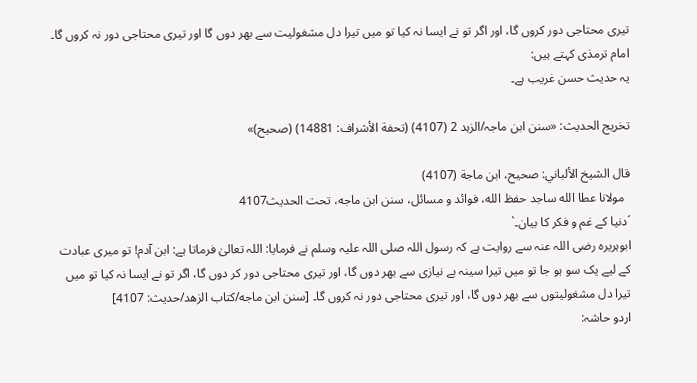تیری محتاجی دور کروں گا، اور اگر تو نے ایسا نہ کیا تو میں تیرا دل مشغولیت سے بھر دوں گا اور تیری محتاجی دور نہ کروں گا۔
امام ترمذی کہتے ہیں:
یہ حدیث حسن غریب ہے۔

تخریج الحدیث: «سنن ابن ماجہ/الزہد 2 (4107) (تحفة الأشراف: 14881) (صحیح)»

قال الشيخ الألباني: صحيح، ابن ماجة (4107)
  مولانا عطا الله ساجد حفظ الله، فوائد و مسائل، سنن ابن ماجه، تحت الحديث4107
´دنیا کے غم و فکر کا بیان۔`
ابوہریرہ رضی اللہ عنہ سے روایت ہے کہ رسول اللہ صلی اللہ علیہ وسلم نے فرمایا: اللہ تعالیٰ فرماتا ہے: ابن آدم! تو میری عبادت کے لیے یک سو ہو جا تو میں تیرا سینہ بے نیازی سے بھر دوں گا، اور تیری محتاجی دور کر دوں گا، اگر تو نے ایسا نہ کیا تو میں تیرا دل مشغولیتوں سے بھر دوں گا، اور تیری محتاجی دور نہ کروں گا۔ [سنن ابن ماجه/كتاب الزهد/حدیث: 4107]
اردو حاشہ: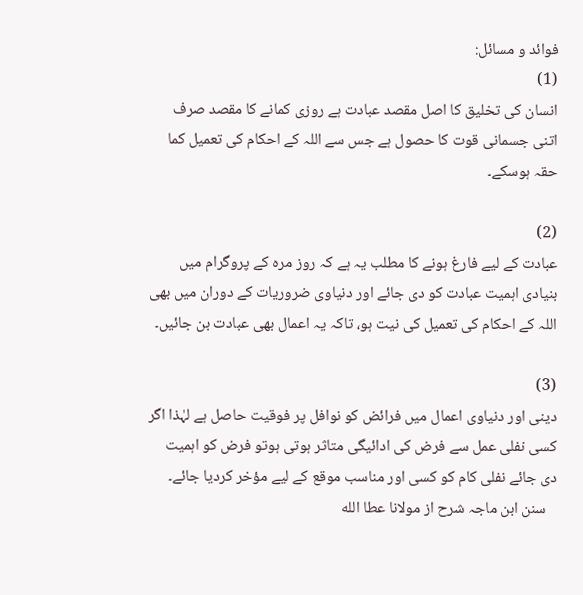فوائد و مسائل:
(1)
انسان کی تخلیق کا اصل مقصد عبادت ہے روزی کمانے کا مقصد صرف اتنی جسمانی قوت کا حصول ہے جس سے اللہ کے احکام کی تعمیل کما حقہ ہوسکے۔

(2)
عبادت کے لیے فارغ ہونے کا مطلب یہ ہے کہ روز مرہ کے پروگرام میں بنیادی اہمیت عبادت کو دی جائے اور دنیاوی ضروریات کے دوران میں بھی اللہ کے احکام کی تعمیل کی نیت ہو، تاکہ یہ اعمال بھی عبادت بن جائیں۔

(3)
دینی اور دنیاوی اعمال میں فرائض کو نوافل پر فوقیت حاصل ہے لہٰذا اگر کسی نفلی عمل سے فرض کی ادائیگی متاثر ہوتی ہوتو فرض کو اہمیت دی جائے نفلی کام کو کسی اور مناسب موقع کے لیے مؤخر کردیا جائے۔
   سنن ابن ماجہ شرح از مولانا عطا الله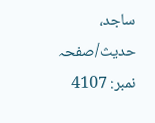ساجد، حدیث/صفحہ نمبر: 4107